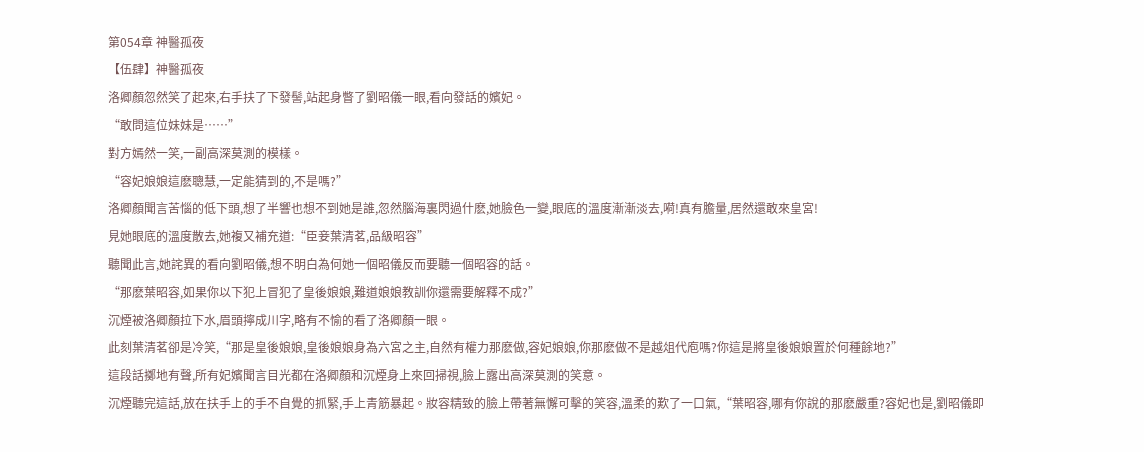第054章 神醫孤夜
【伍肆】神醫孤夜
洛卿顏忽然笑了起來,右手扶了下發髻,站起身瞥了劉昭儀一眼,看向發話的嬪妃。
“敢問這位妹妹是……”
對方嫣然一笑,一副高深莫測的模樣。
“容妃娘娘這麽聰慧,一定能猜到的,不是嗎?”
洛卿顏聞言苦惱的低下頭,想了半響也想不到她是誰,忽然腦海裏閃過什麽,她臉色一變,眼底的溫度漸漸淡去,嗬!真有膽量,居然還敢來皇宮!
見她眼底的溫度散去,她複又補充道:“臣妾葉清茗,品級昭容”
聽聞此言,她詫異的看向劉昭儀,想不明白為何她一個昭儀反而要聽一個昭容的話。
“那麽葉昭容,如果你以下犯上冒犯了皇後娘娘,難道娘娘教訓你還需要解釋不成?”
沉煙被洛卿顏拉下水,眉頭擰成川字,略有不愉的看了洛卿顏一眼。
此刻葉清茗卻是冷笑,“那是皇後娘娘,皇後娘娘身為六宮之主,自然有權力那麽做,容妃娘娘,你那麽做不是越俎代庖嗎?你這是將皇後娘娘置於何種餘地?”
這段話擲地有聲,所有妃嬪聞言目光都在洛卿顏和沉煙身上來回掃視,臉上露出高深莫測的笑意。
沉煙聽完這話,放在扶手上的手不自覺的抓緊,手上青筋暴起。妝容精致的臉上帶著無懈可擊的笑容,溫柔的歎了一口氣,“葉昭容,哪有你說的那麽嚴重?容妃也是,劉昭儀即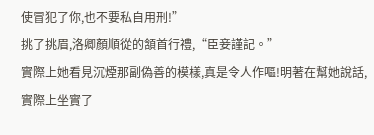使冒犯了你,也不要私自用刑!”
挑了挑眉,洛卿顏順從的頷首行禮,“臣妾謹記。”
實際上她看見沉煙那副偽善的模樣,真是令人作嘔!明著在幫她說話,實際上坐實了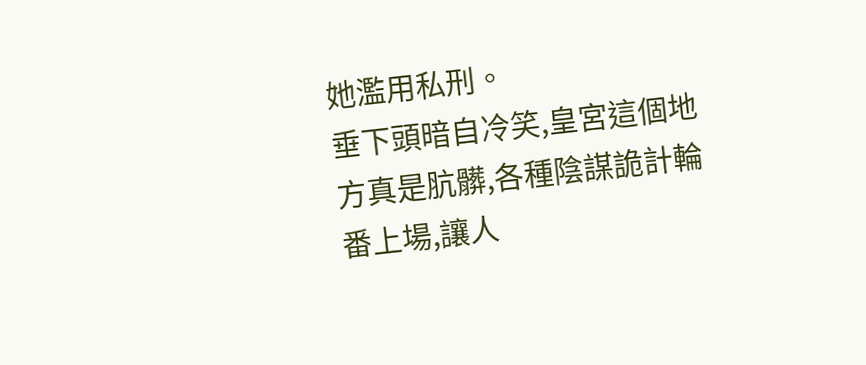她濫用私刑。
垂下頭暗自冷笑,皇宮這個地方真是肮髒,各種陰謀詭計輪番上場,讓人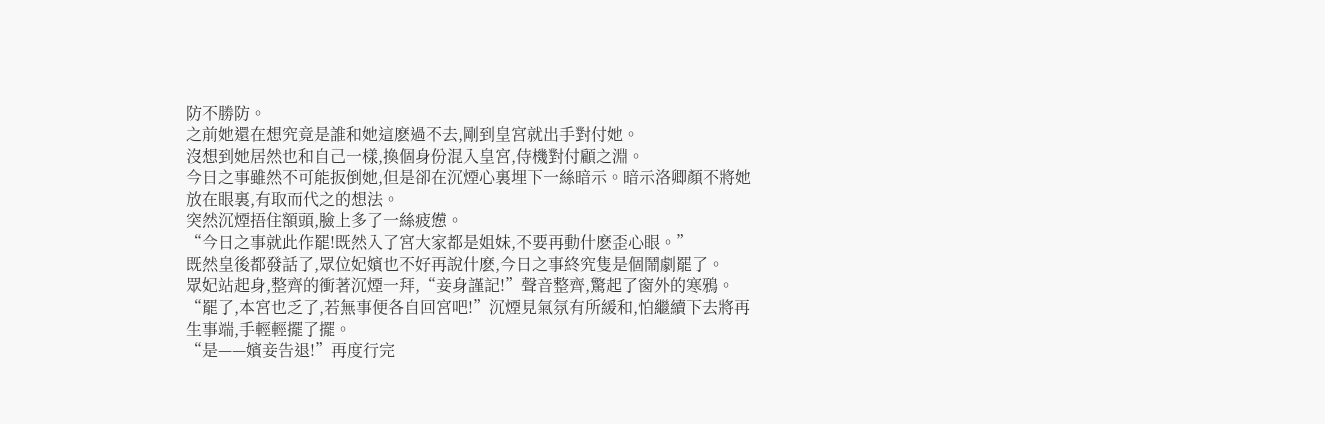防不勝防。
之前她還在想究竟是誰和她這麽過不去,剛到皇宮就出手對付她。
沒想到她居然也和自己一樣,換個身份混入皇宮,侍機對付顧之淵。
今日之事雖然不可能扳倒她,但是卻在沉煙心裏埋下一絲暗示。暗示洛卿顏不將她放在眼裏,有取而代之的想法。
突然沉煙捂住額頭,臉上多了一絲疲憊。
“今日之事就此作罷!既然入了宮大家都是姐妹,不要再動什麽歪心眼。”
既然皇後都發話了,眾位妃嬪也不好再說什麽,今日之事終究隻是個鬧劇罷了。
眾妃站起身,整齊的衝著沉煙一拜,“妾身謹記!”聲音整齊,驚起了窗外的寒鴉。
“罷了,本宮也乏了,若無事便各自回宮吧!”沉煙見氣氛有所緩和,怕繼續下去將再生事端,手輕輕擺了擺。
“是——嬪妾告退!”再度行完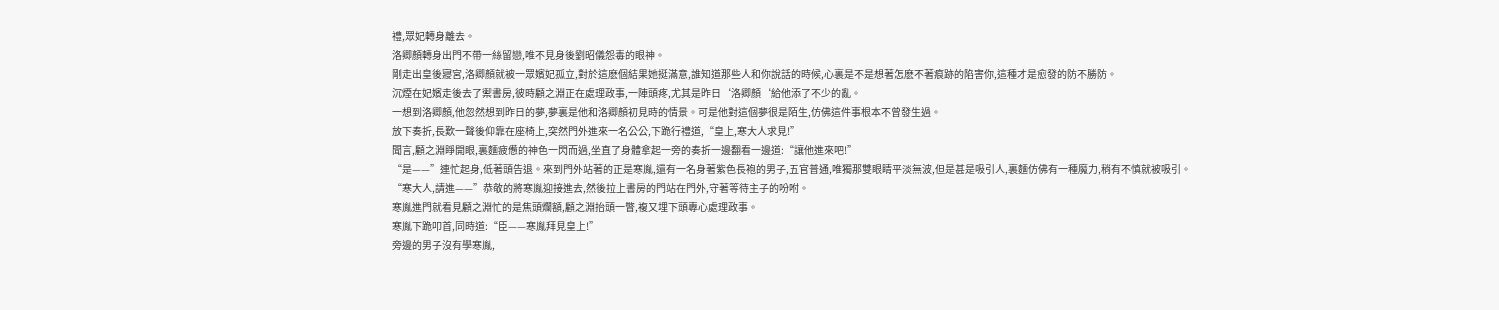禮,眾妃轉身離去。
洛卿顏轉身出門不帶一絲留戀,唯不見身後劉昭儀怨毒的眼神。
剛走出皇後寢宮,洛卿顏就被一眾嬪妃孤立,對於這麽個結果她挺滿意,誰知道那些人和你說話的時候,心裏是不是想著怎麽不著痕跡的陷害你,這種才是愈發的防不勝防。
沉煙在妃嬪走後去了禦書房,彼時顧之淵正在處理政事,一陣頭疼,尤其是昨日‘洛卿顏‘給他添了不少的亂。
一想到洛卿顏,他忽然想到昨日的夢,夢裏是他和洛卿顏初見時的情景。可是他對這個夢很是陌生,仿佛這件事根本不曾發生過。
放下奏折,長歎一聲後仰靠在座椅上,突然門外進來一名公公,下跪行禮道,“皇上,寒大人求見!”
聞言,顧之淵睜開眼,裏麵疲憊的神色一閃而過,坐直了身體拿起一旁的奏折一邊翻看一邊道:“讓他進來吧!”
“是——”連忙起身,低著頭告退。來到門外站著的正是寒胤,還有一名身著紫色長袍的男子,五官普通,唯獨那雙眼睛平淡無波,但是甚是吸引人,裏麵仿佛有一種魔力,稍有不慎就被吸引。
“寒大人,請進——”恭敬的將寒胤迎接進去,然後拉上書房的門站在門外,守著等待主子的吩咐。
寒胤進門就看見顧之淵忙的是焦頭爛額,顧之淵抬頭一瞥,複又埋下頭專心處理政事。
寒胤下跪叩首,同時道:“臣——寒胤拜見皇上!”
旁邊的男子沒有學寒胤,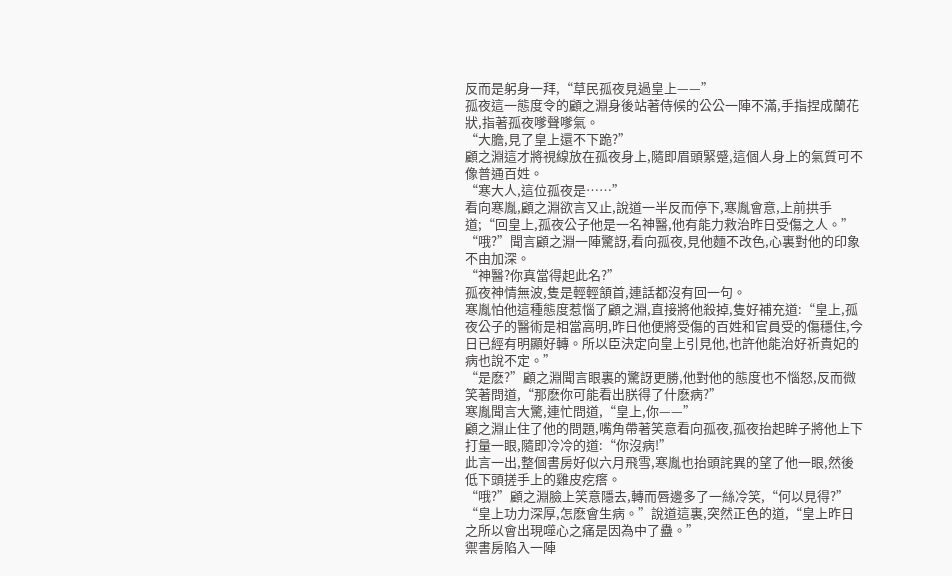反而是躬身一拜,“草民孤夜見過皇上——”
孤夜這一態度令的顧之淵身後站著侍候的公公一陣不滿,手指捏成蘭花狀,指著孤夜嗲聲嗲氣。
“大膽,見了皇上還不下跪?”
顧之淵這才將視線放在孤夜身上,隨即眉頭緊蹙,這個人身上的氣質可不像普通百姓。
“寒大人,這位孤夜是……”
看向寒胤,顧之淵欲言又止,說道一半反而停下,寒胤會意,上前拱手道;“回皇上,孤夜公子他是一名神醫,他有能力救治昨日受傷之人。”
“哦?”聞言顧之淵一陣驚訝,看向孤夜,見他麵不改色,心裏對他的印象不由加深。
“神醫?你真當得起此名?”
孤夜神情無波,隻是輕輕頷首,連話都沒有回一句。
寒胤怕他這種態度惹惱了顧之淵,直接將他殺掉,隻好補充道:“皇上,孤夜公子的醫術是相當高明,昨日他便將受傷的百姓和官員受的傷穩住,今日已經有明顯好轉。所以臣決定向皇上引見他,也許他能治好祈貴妃的病也說不定。”
“是麽?”顧之淵聞言眼裏的驚訝更勝,他對他的態度也不惱怒,反而微笑著問道,“那麽你可能看出朕得了什麽病?”
寒胤聞言大驚,連忙問道,“皇上,你——”
顧之淵止住了他的問題,嘴角帶著笑意看向孤夜,孤夜抬起眸子將他上下打量一眼,隨即冷冷的道:“你沒病!”
此言一出,整個書房好似六月飛雪,寒胤也抬頭詫異的望了他一眼,然後低下頭搓手上的雞皮疙瘩。
“哦?”顧之淵臉上笑意隱去,轉而唇邊多了一絲冷笑,“何以見得?”
“皇上功力深厚,怎麽會生病。”說道這裏,突然正色的道,“皇上昨日之所以會出現噬心之痛是因為中了蠱。”
禦書房陷入一陣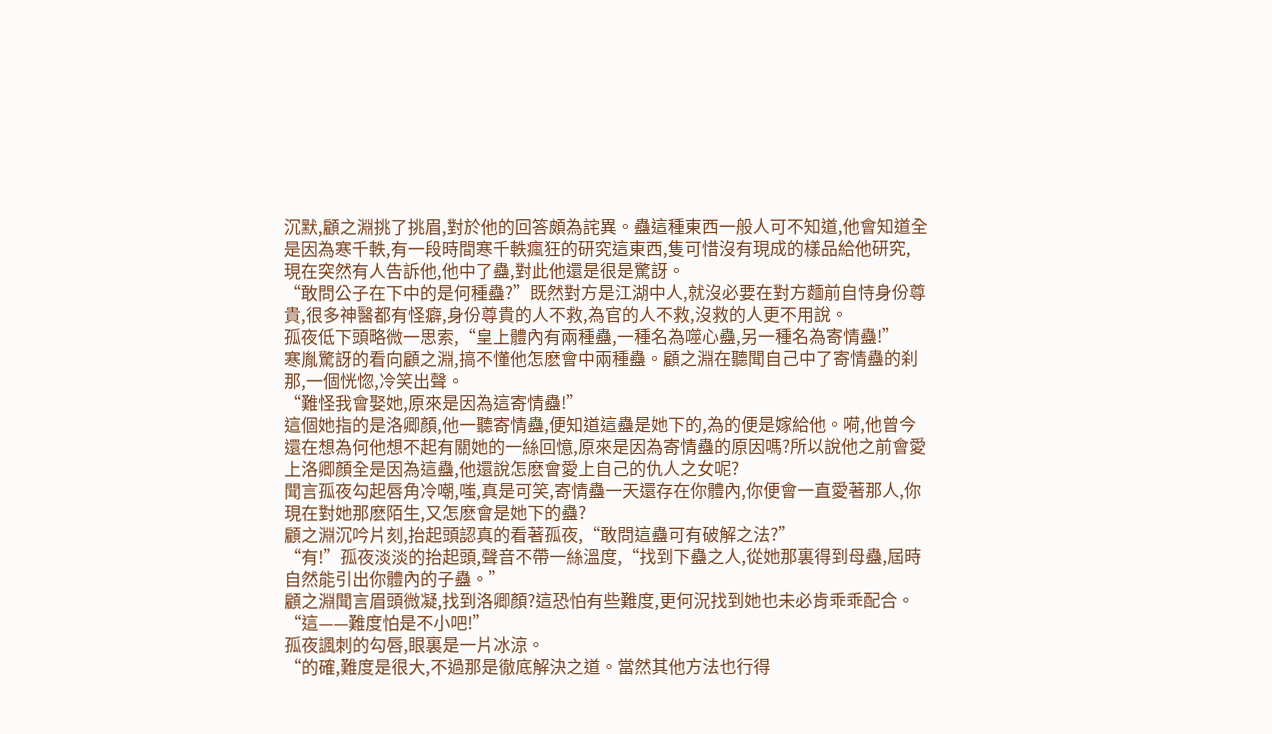沉默,顧之淵挑了挑眉,對於他的回答頗為詫異。蠱這種東西一般人可不知道,他會知道全是因為寒千軼,有一段時間寒千軼瘋狂的研究這東西,隻可惜沒有現成的樣品給他研究,
現在突然有人告訴他,他中了蠱,對此他還是很是驚訝。
“敢問公子在下中的是何種蠱?”既然對方是江湖中人,就沒必要在對方麵前自恃身份尊貴,很多神醫都有怪癖,身份尊貴的人不救,為官的人不救,沒救的人更不用說。
孤夜低下頭略微一思索,“皇上體內有兩種蠱,一種名為噬心蠱,另一種名為寄情蠱!”
寒胤驚訝的看向顧之淵,搞不懂他怎麽會中兩種蠱。顧之淵在聽聞自己中了寄情蠱的刹那,一個恍惚,冷笑出聲。
“難怪我會娶她,原來是因為這寄情蠱!”
這個她指的是洛卿顏,他一聽寄情蠱,便知道這蠱是她下的,為的便是嫁給他。嗬,他曾今還在想為何他想不起有關她的一絲回憶,原來是因為寄情蠱的原因嗎?所以說他之前會愛上洛卿顏全是因為這蠱,他還說怎麽會愛上自己的仇人之女呢?
聞言孤夜勾起唇角冷嘲,嗤,真是可笑,寄情蠱一天還存在你體內,你便會一直愛著那人,你現在對她那麽陌生,又怎麽會是她下的蠱?
顧之淵沉吟片刻,抬起頭認真的看著孤夜,“敢問這蠱可有破解之法?”
“有!”孤夜淡淡的抬起頭,聲音不帶一絲溫度,“找到下蠱之人,從她那裏得到母蠱,屆時自然能引出你體內的子蠱。”
顧之淵聞言眉頭微凝,找到洛卿顏?這恐怕有些難度,更何況找到她也未必肯乖乖配合。“這——難度怕是不小吧!”
孤夜諷刺的勾唇,眼裏是一片冰涼。
“的確,難度是很大,不過那是徹底解決之道。當然其他方法也行得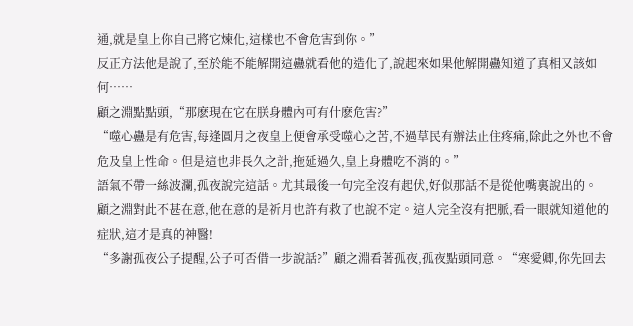通,就是皇上你自己將它煉化,這樣也不會危害到你。”
反正方法他是說了,至於能不能解開這蠱就看他的造化了,說起來如果他解開蠱知道了真相又該如何……
顧之淵點點頭,“那麽現在它在朕身體內可有什麽危害?”
“噬心蠱是有危害,每逢圓月之夜皇上便會承受噬心之苦,不過草民有辦法止住疼痛,除此之外也不會危及皇上性命。但是這也非長久之計,拖延過久,皇上身體吃不消的。”
語氣不帶一絲波瀾,孤夜說完這話。尤其最後一句完全沒有起伏,好似那話不是從他嘴裏說出的。
顧之淵對此不甚在意,他在意的是祈月也許有救了也說不定。這人完全沒有把脈,看一眼就知道他的症狀,這才是真的神醫!
“多謝孤夜公子提醒,公子可否借一步說話?”顧之淵看著孤夜,孤夜點頭同意。“寒愛卿,你先回去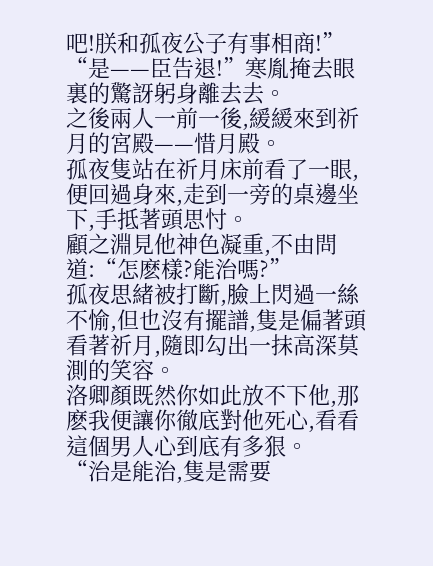吧!朕和孤夜公子有事相商!”
“是——臣告退!”寒胤掩去眼裏的驚訝躬身離去去。
之後兩人一前一後,緩緩來到祈月的宮殿——惜月殿。
孤夜隻站在祈月床前看了一眼,便回過身來,走到一旁的桌邊坐下,手抵著頭思忖。
顧之淵見他神色凝重,不由問道:“怎麽樣?能治嗎?”
孤夜思緒被打斷,臉上閃過一絲不愉,但也沒有擺譜,隻是偏著頭看著祈月,隨即勾出一抹高深莫測的笑容。
洛卿顏既然你如此放不下他,那麽我便讓你徹底對他死心,看看這個男人心到底有多狠。
“治是能治,隻是需要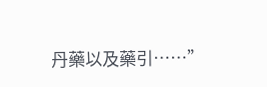丹藥以及藥引……”